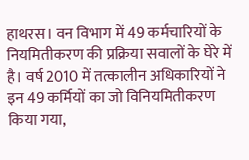हाथरस। वन विभाग में 49 कर्मचारियों के नियमितीकरण की प्रक्रिया सवालों के घेरे में है। वर्ष 2010 में तत्कालीन अधिकारियों ने इन 49 कर्मियों का जो विनियमितीकरण किया गया,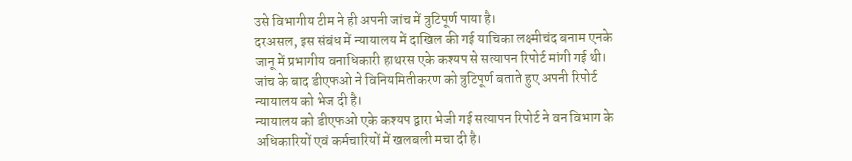उसे विभागीय टीम ने ही अपनी जांच में त्रुटिपूर्ण पाया है।
दरअसल, इस संबंध में न्यायालय में दाखिल की गई याचिका लक्ष्मीचंद बनाम एनके जानू में प्रभागीय वनाधिकारी हाथरस एके कश्यप से सत्यापन रिपोर्ट मांगी गई थी। जांच के बाद डीएफओ ने विनियमितीकरण को त्रुटिपूर्ण बताते हुए अपनी रिपोर्ट न्यायालय को भेज दी है।
न्यायालय को डीएफओ एके कश्यप द्वारा भेजी गई सत्यापन रिपोर्ट ने वन विभाग के अधिकारियों एवं कर्मचारियों में खलबली मचा दी है।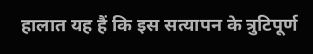हालात यह हैं कि इस सत्यापन के त्रुटिपूर्ण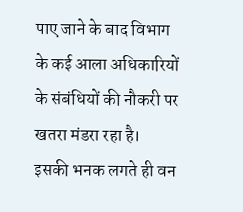पाए जाने के बाद विभाग के कई आला अधिकारियों के संबंधियों की नौकरी पर खतरा मंडरा रहा है।
इसकी भनक लगते ही वन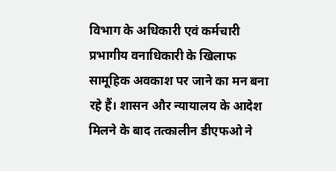विभाग के अधिकारी एवं कर्मचारी प्रभागीय वनाधिकारी के खिलाफ सामूहिक अवकाश पर जाने का मन बना रहे हैं। शासन और न्यायालय के आदेश मिलने के बाद तत्कालीन डीएफओ ने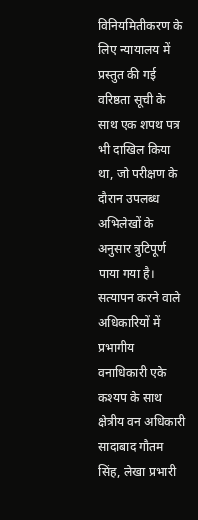विनियमितीकरण के लिए न्यायालय में प्रस्तुत की गई वरिष्ठता सूची के साथ एक शपथ पत्र भी दाखिल किया था, जो परीक्षण के दौरान उपलब्ध अभिलेखों के अनुसार त्रुटिपूर्ण पाया गया है।
सत्यापन करने वाले अधिकारियों में प्रभागीय वनाधिकारी एके कश्यप के साथ क्षेत्रीय वन अधिकारी सादाबाद गौतम सिंह, लेखा प्रभारी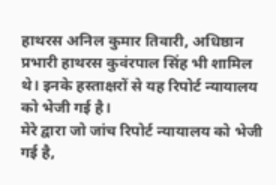हाथरस अनिल कुमार तिवारी, अधिष्ठान प्रभारी हाथरस कुवंरपाल सिंह भी शामिल थे। इनके हस्ताक्षरों से यह रिपोर्ट न्यायालय को भेजी गई है।
मेरे द्वारा जो जांच रिपोर्ट न्यायालय को भेजी गई है,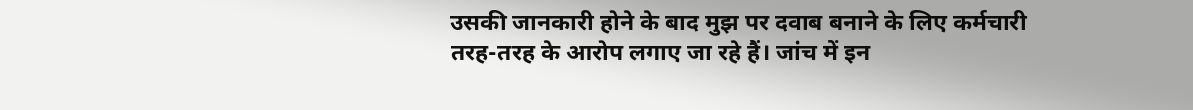उसकी जानकारी होने के बाद मुझ पर दवाब बनाने के लिए कर्मचारी तरह-तरह के आरोप लगाए जा रहे हैं। जांच में इन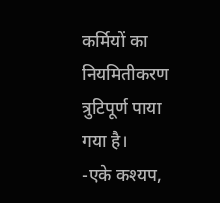कर्मियों का नियमितीकरण त्रुटिपूर्ण पाया गया है।
-एके कश्यप,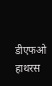डीएफओ हाथरस